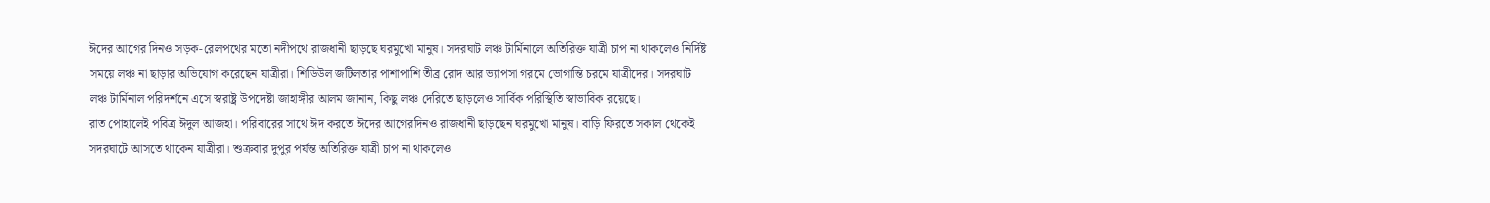ঈদের আগের দিনও সড়ক-রেলপথের মতো নদীপথে রাজধানী ছাড়ছে ঘরমুখো মানুষ। সদরঘাট লঞ্চ টার্মিনালে অতিরিক্ত যাত্রী চাপ না থাকলেও নির্দিষ্ট সময়ে লঞ্চ না ছাড়ার অভিযোগ করেছেন যাত্রীরা। শিডিউল জটিলতার পাশাপাশি তীব্র রোদ আর ভ্যাপসা গরমে ভোগান্তি চরমে যাত্রীদের। সদরঘাট লঞ্চ টার্মিনাল পরিদর্শনে এসে স্বরাষ্ট্র উপদেষ্টা জাহাঙ্গীর আলম জানান, কিছু লঞ্চ দেরিতে ছাড়লেও সার্বিক পরিস্থিতি স্বাভাবিক রয়েছে।
রাত পোহালেই পবিত্র ঈদুল আজহা। পরিবারের সাথে ঈদ করতে ঈদের আগেরদিনও রাজধানী ছাড়ছেন ঘরমুখো মানুষ। বাড়ি ফিরতে সকাল থেকেই সদরঘাটে আসতে থাকেন যাত্রীরা। শুক্রবার দুপুর পর্যন্ত অতিরিক্ত যাত্রী চাপ না থাকলেও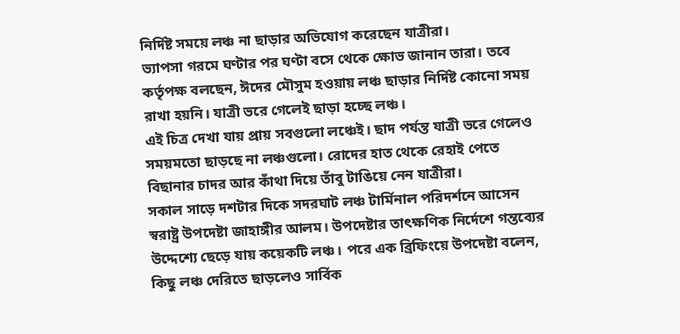নির্দিষ্ট সময়ে লঞ্চ না ছাড়ার অভিযোগ করেছেন যাত্রীরা।
ভ্যাপসা গরমে ঘণ্টার পর ঘণ্টা বসে থেকে ক্ষোভ জানান তারা। তবে কর্তৃপক্ষ বলছেন, ঈদের মৌসুম হওয়ায় লঞ্চ ছাড়ার নির্দিষ্ট কোনো সময় রাখা হয়নি। যাত্রী ভরে গেলেই ছাড়া হচ্ছে লঞ্চ।
এই চিত্র দেখা যায় প্রায় সবগুলো লঞ্চেই। ছাদ পর্যন্ত যাত্রী ভরে গেলেও সময়মতো ছাড়ছে না লঞ্চগুলো। রোদের হাত থেকে রেহাই পেতে বিছানার চাদর আর কাঁথা দিয়ে তাঁবু টাঙিয়ে নেন যাত্রীরা।
সকাল সাড়ে দশটার দিকে সদরঘাট লঞ্চ টার্মিনাল পরিদর্শনে আসেন স্বরাষ্ট্র উপদেষ্টা জাহাঙ্গীর আলম। উপদেষ্টার তাৎক্ষণিক নির্দেশে গন্তব্যের উদ্দেশ্যে ছেড়ে যায় কয়েকটি লঞ্চ। পরে এক ব্রিফিংয়ে উপদেষ্টা বলেন, কিছু লঞ্চ দেরিতে ছাড়লেও সার্বিক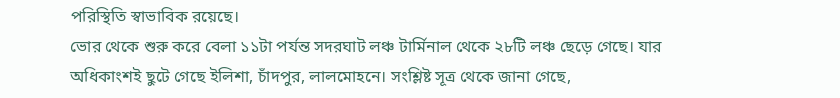পরিস্থিতি স্বাভাবিক রয়েছে।
ভোর থেকে শুরু করে বেলা ১১টা পর্যন্ত সদরঘাট লঞ্চ টার্মিনাল থেকে ২৮টি লঞ্চ ছেড়ে গেছে। যার অধিকাংশই ছুটে গেছে ইলিশা, চাঁদপুর, লালমোহনে। সংশ্লিষ্ট সূত্র থেকে জানা গেছে,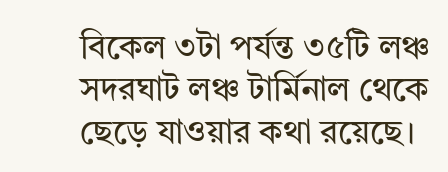বিকেল ৩টা পর্যন্ত ৩৫টি লঞ্চ সদরঘাট লঞ্চ টার্মিনাল থেকে ছেড়ে যাওয়ার কথা রয়েছে।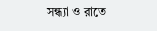সন্ধ্যা ও রাতে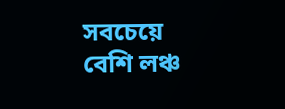সবচেয়ে বেশি লঞ্চ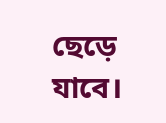ছেড়ে যাবে।